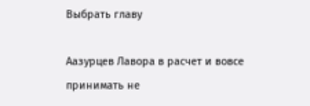Выбрать главу

Аазурцев Лавора в расчет и вовсе принимать не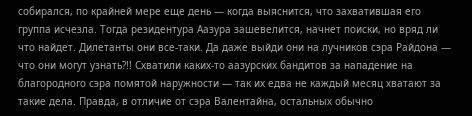собирался, по крайней мере еще день — когда выяснится, что захватившая его группа исчезла. Тогда резидентура Аазура зашевелится, начнет поиски, но вряд ли что найдет. Дилетанты они все-таки. Да даже выйди они на лучников сэра Райдона — что они могут узнать?!! Схватили каких-то аазурских бандитов за нападение на благородного сэра помятой наружности — так их едва не каждый месяц хватают за такие дела. Правда, в отличие от сэра Валентайна, остальных обычно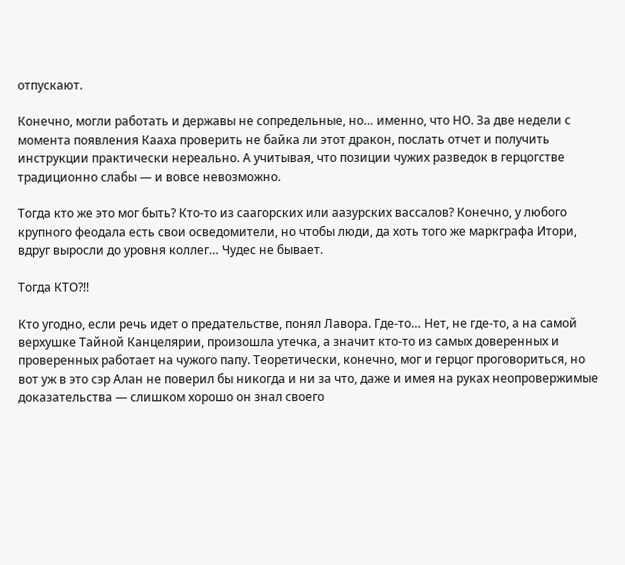отпускают.

Конечно, могли работать и державы не сопредельные, но… именно, что НО. За две недели с момента появления Кааха проверить не байка ли этот дракон, послать отчет и получить инструкции практически нереально. А учитывая, что позиции чужих разведок в герцогстве традиционно слабы — и вовсе невозможно.

Тогда кто же это мог быть? Кто-то из саагорских или аазурских вассалов? Конечно, у любого крупного феодала есть свои осведомители, но чтобы люди, да хоть того же маркграфа Итори, вдруг выросли до уровня коллег… Чудес не бывает.

Тогда КТО?!!

Кто угодно, если речь идет о предательстве, понял Лавора. Где-то… Нет, не где-то, а на самой верхушке Тайной Канцелярии, произошла утечка, а значит кто-то из самых доверенных и проверенных работает на чужого папу. Теоретически, конечно, мог и герцог проговориться, но вот уж в это сэр Алан не поверил бы никогда и ни за что, даже и имея на руках неопровержимые доказательства — слишком хорошо он знал своего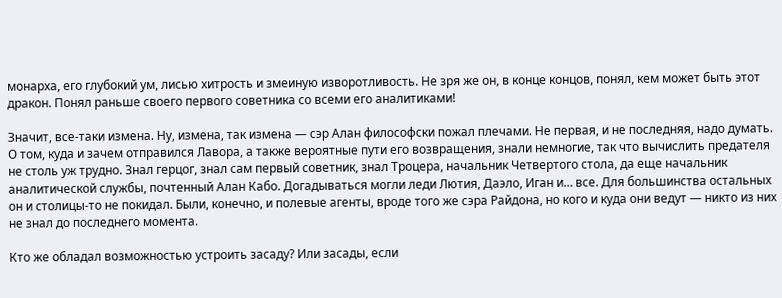монарха, его глубокий ум, лисью хитрость и змеиную изворотливость. Не зря же он, в конце концов, понял, кем может быть этот дракон. Понял раньше своего первого советника со всеми его аналитиками!

Значит, все-таки измена. Ну, измена, так измена — сэр Алан философски пожал плечами. Не первая, и не последняя, надо думать. О том, куда и зачем отправился Лавора, а также вероятные пути его возвращения, знали немногие, так что вычислить предателя не столь уж трудно. Знал герцог, знал сам первый советник, знал Троцера, начальник Четвертого стола, да еще начальник аналитической службы, почтенный Алан Кабо. Догадываться могли леди Лютия, Даэло, Иган и… все. Для большинства остальных он и столицы-то не покидал. Были, конечно, и полевые агенты, вроде того же сэра Райдона, но кого и куда они ведут — никто из них не знал до последнего момента.

Кто же обладал возможностью устроить засаду? Или засады, если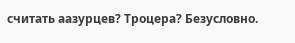считать аазурцев? Троцера? Безусловно.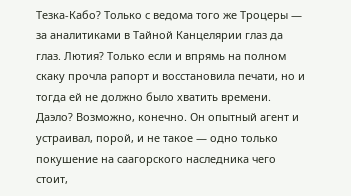Тезка-Кабо? Только с ведома того же Троцеры — за аналитиками в Тайной Канцелярии глаз да глаз. Лютия? Только если и впрямь на полном скаку прочла рапорт и восстановила печати, но и тогда ей не должно было хватить времени. Даэло? Возможно, конечно. Он опытный агент и устраивал, порой, и не такое — одно только покушение на саагорского наследника чего стоит,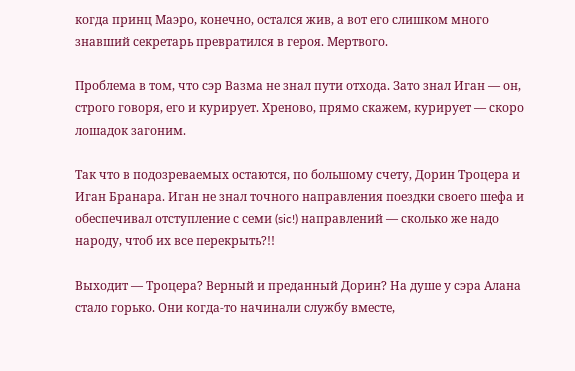когда принц Маэро, конечно, остался жив, а вот его слишком много знавший секретарь превратился в героя. Мертвого.

Проблема в том, что сэр Вазма не знал пути отхода. Зато знал Иган — он, строго говоря, его и курирует. Хреново, прямо скажем, курирует — скоро лошадок загоним.

Так что в подозреваемых остаются, по большому счету, Дорин Троцера и Иган Бранара. Иган не знал точного направления поездки своего шефа и обеспечивал отступление с семи (sic!) направлений — сколько же надо народу, чтоб их все перекрыть?!!

Выходит — Троцера? Верный и преданный Дорин? На душе у сэра Алана стало горько. Они когда-то начинали службу вместе,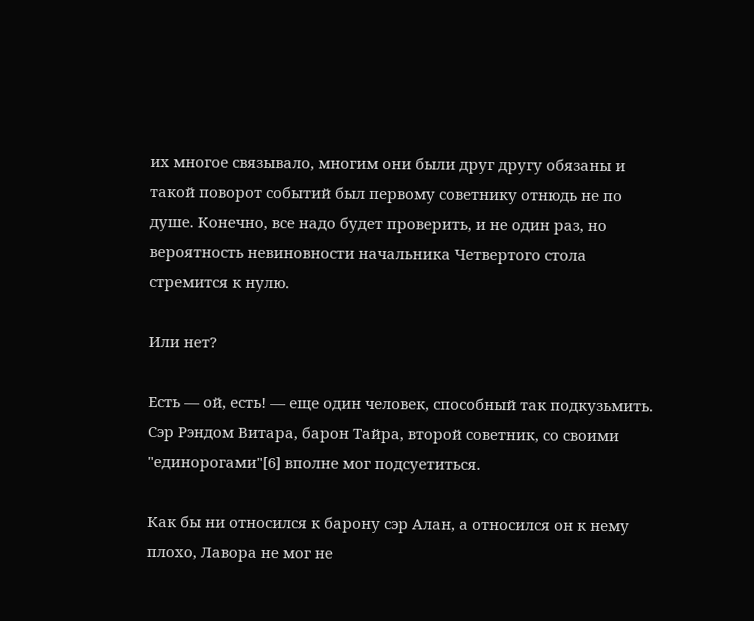их многое связывало, многим они были друг другу обязаны и такой поворот событий был первому советнику отнюдь не по душе. Конечно, все надо будет проверить, и не один раз, но вероятность невиновности начальника Четвертого стола стремится к нулю.

Или нет?

Есть — ой, есть! — еще один человек, способный так подкузьмить. Сэр Рэндом Витара, барон Тайра, второй советник, со своими "единорогами"[6] вполне мог подсуетиться.

Как бы ни относился к барону сэр Алан, а относился он к нему плохо, Лавора не мог не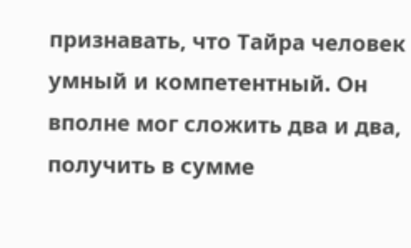признавать, что Тайра человек умный и компетентный. Он вполне мог сложить два и два, получить в сумме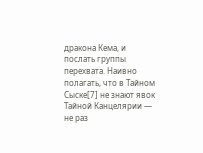дракона Кема, и послать группы перехвата. Наивно полагать, что в Тайном Сыске[7] не знают явок Тайной Канцелярии — не раз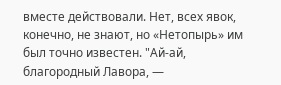вместе действовали. Нет, всех явок, конечно, не знают, но «Нетопырь» им был точно известен. "Ай-ай, благородный Лавора, —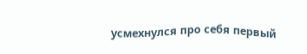усмехнулся про себя первый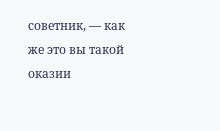советник, — как же это вы такой оказии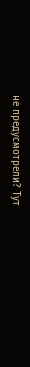не предусмотрели? Тут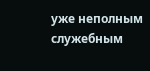уже неполным служебным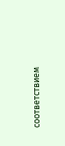соответствием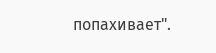попахивает".